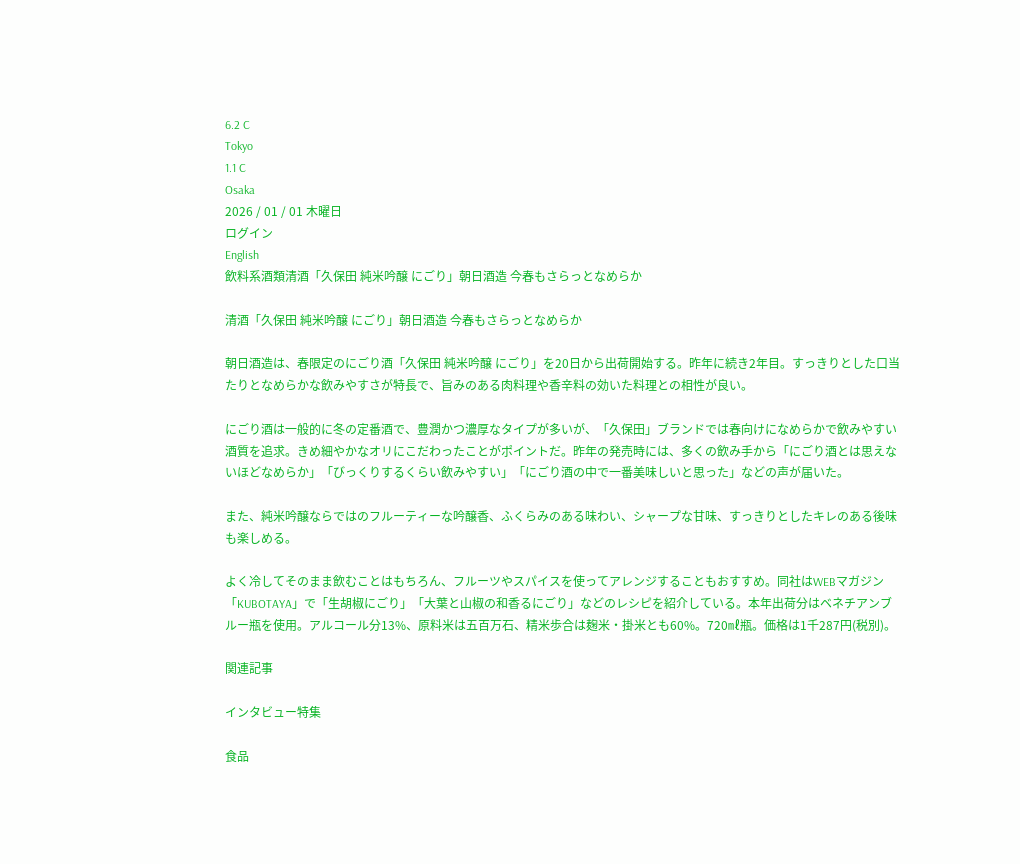6.2 C
Tokyo
1.1 C
Osaka
2026 / 01 / 01 木曜日
ログイン
English
飲料系酒類清酒「久保田 純米吟醸 にごり」朝日酒造 今春もさらっとなめらか

清酒「久保田 純米吟醸 にごり」朝日酒造 今春もさらっとなめらか

朝日酒造は、春限定のにごり酒「久保田 純米吟醸 にごり」を20日から出荷開始する。昨年に続き2年目。すっきりとした口当たりとなめらかな飲みやすさが特長で、旨みのある肉料理や香辛料の効いた料理との相性が良い。

にごり酒は一般的に冬の定番酒で、豊潤かつ濃厚なタイプが多いが、「久保田」ブランドでは春向けになめらかで飲みやすい酒質を追求。きめ細やかなオリにこだわったことがポイントだ。昨年の発売時には、多くの飲み手から「にごり酒とは思えないほどなめらか」「びっくりするくらい飲みやすい」「にごり酒の中で一番美味しいと思った」などの声が届いた。

また、純米吟醸ならではのフルーティーな吟醸香、ふくらみのある味わい、シャープな甘味、すっきりとしたキレのある後味も楽しめる。

よく冷してそのまま飲むことはもちろん、フルーツやスパイスを使ってアレンジすることもおすすめ。同社はWEBマガジン「KUBOTAYA」で「生胡椒にごり」「大葉と山椒の和香るにごり」などのレシピを紹介している。本年出荷分はベネチアンブルー瓶を使用。アルコール分13%、原料米は五百万石、精米歩合は麹米・掛米とも60%。720㎖瓶。価格は1千287円(税別)。

関連記事

インタビュー特集

食品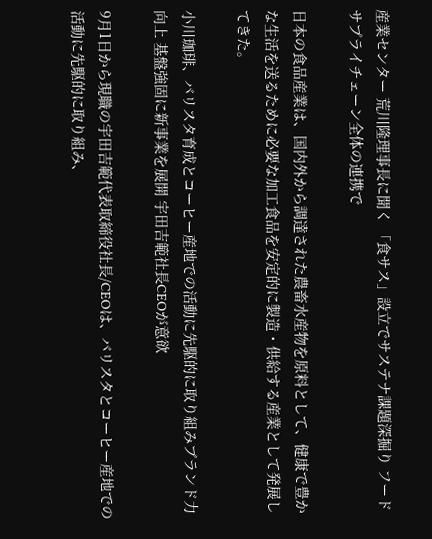産業センター 荒川隆理事長に聞く 「食サス」設立でサステナ課題深掘り フードサプライチェーン全体の連携で

日本の食品産業は、国内外から調達された農畜水産物を原料として、健康で豊かな生活を送るために必要な加工食品を安定的に製造・供給する産業として発展してきた。

小川珈琲、バリスタ育成とコーヒー産地での活動に先駆的に取り組みブランド力向上 基盤強固に新事業を展開 宇田吉範社長CEOが意欲

9月1日から現職の宇田吉範代表取締役社長/CEOは、バリスタとコーヒー産地での活動に先駆的に取り組み、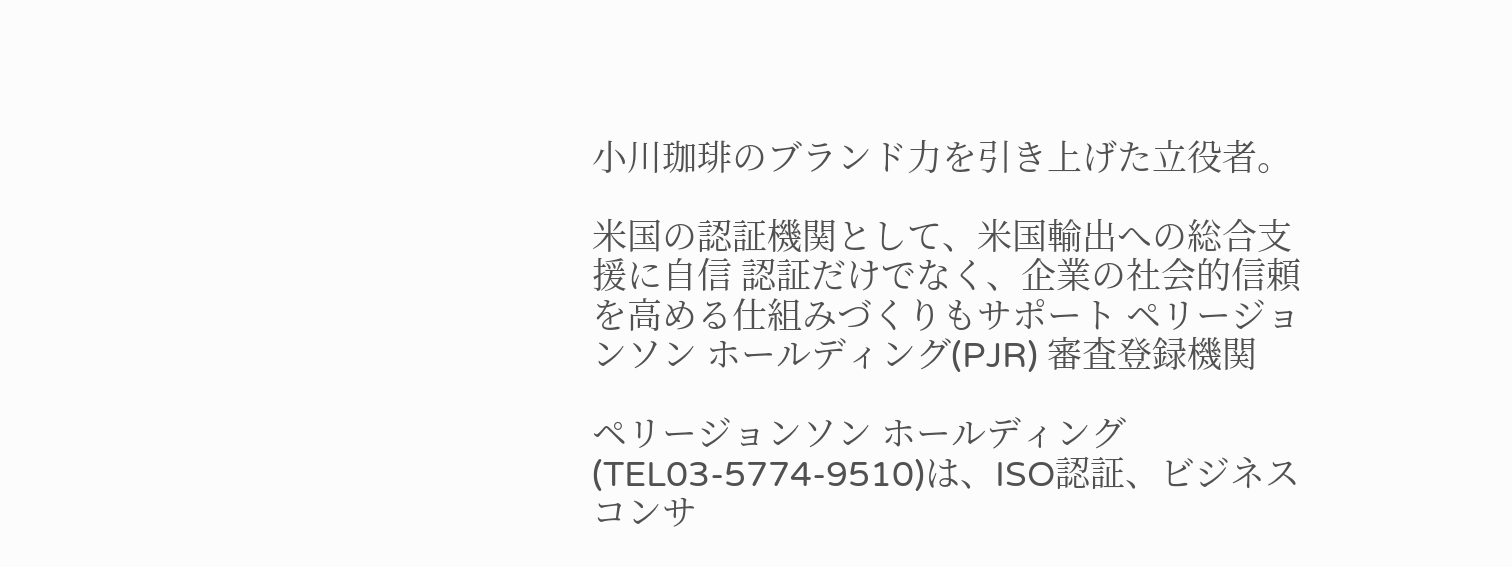小川珈琲のブランド力を引き上げた立役者。

米国の認証機関として、米国輸出への総合支援に自信 認証だけでなく、企業の社会的信頼を高める仕組みづくりもサポート ペリージョンソン ホールディング(PJR) 審査登録機関

ペリージョンソン ホールディング(TEL03-5774-9510)は、ISO認証、ビジネスコンサ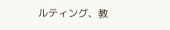ルティング、教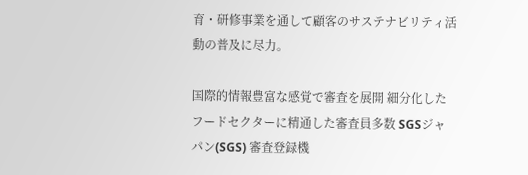育・研修事業を通して顧客のサステナビリティ活動の普及に尽力。

国際的情報豊富な感覚で審査を展開 細分化したフードセクターに精通した審査員多数 SGSジャパン(SGS) 審査登録機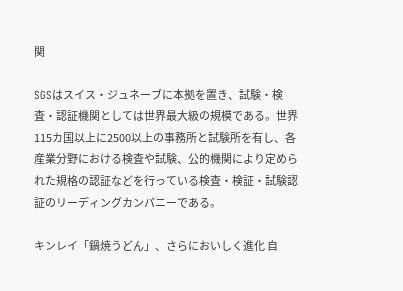関

SGSはスイス・ジュネーブに本拠を置き、試験・検査・認証機関としては世界最大級の規模である。世界115カ国以上に2500以上の事務所と試験所を有し、各産業分野における検査や試験、公的機関により定められた規格の認証などを行っている検査・検証・試験認証のリーディングカンパニーである。

キンレイ「鍋焼うどん」、さらにおいしく進化 自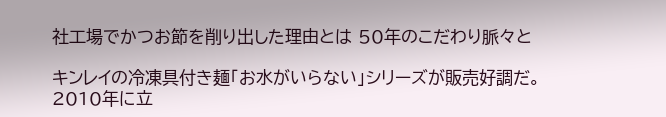社工場でかつお節を削り出した理由とは 50年のこだわり脈々と

キンレイの冷凍具付き麺「お水がいらない」シリーズが販売好調だ。2010年に立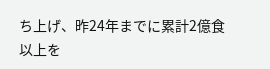ち上げ、昨24年までに累計2億食以上を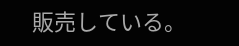販売している。